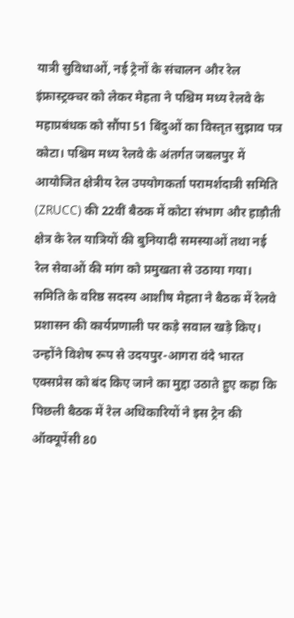यात्री सुविधाओं, नई ट्रेनों के संचालन और रेल इंफ्रास्ट्रक्चर को लेकर मेहता ने पश्चिम मध्य रेलवे के महाप्रबंधक को सौंपा 51 बिंदुओं का विस्तृत सुझाव पत्र
कोटा। पश्चिम मध्य रेलवे के अंतर्गत जबलपुर में आयोजित क्षेत्रीय रेल उपयोगकर्ता परामर्शदात्री समिति (ZRUCC) की 22वीं बैठक में कोटा संभाग और हाड़ौती क्षेत्र के रेल यात्रियों की बुनियादी समस्याओं तथा नई रेल सेवाओं की मांग को प्रमुखता से उठाया गया।
समिति के वरिष्ठ सदस्य आशीष मेहता ने बैठक में रेलवे प्रशासन की कार्यप्रणाली पर कड़े सवाल खड़े किए। उन्होंने विशेष रूप से उदयपुर-आगरा वंदे भारत एक्सप्रेस को बंद किए जाने का मुद्दा उठाते हुए कहा कि पिछली बैठक में रेल अधिकारियों ने इस ट्रेन की ऑक्यूपेंसी 80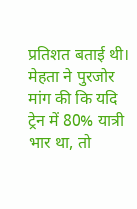प्रतिशत बताई थी।
मेहता ने पुरजोर मांग की कि यदि ट्रेन में 80% यात्री भार था, तो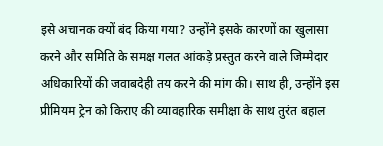इसे अचानक क्यों बंद किया गया? उन्होंने इसके कारणों का खुलासा करने और समिति के समक्ष गलत आंकड़े प्रस्तुत करने वाले जिम्मेदार अधिकारियों की जवाबदेही तय करने की मांग की। साथ ही, उन्होंने इस प्रीमियम ट्रेन को किराए की व्यावहारिक समीक्षा के साथ तुरंत बहाल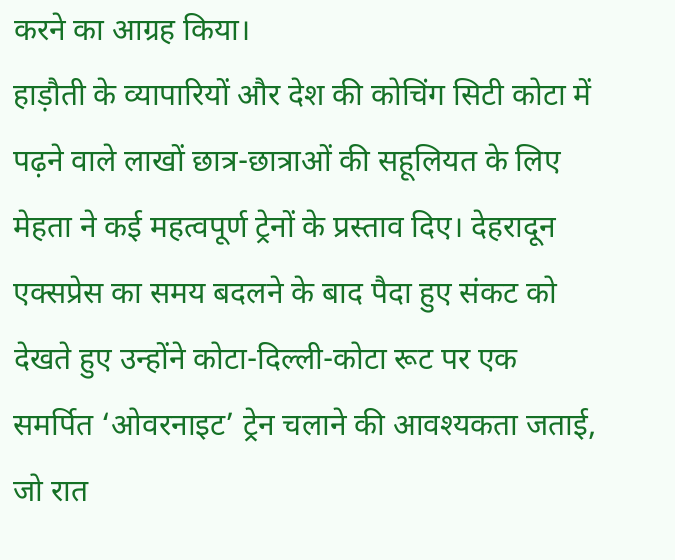करने का आग्रह किया।
हाड़ौती के व्यापारियों और देश की कोचिंग सिटी कोटा में पढ़ने वाले लाखों छात्र-छात्राओं की सहूलियत के लिए मेहता ने कई महत्वपूर्ण ट्रेनों के प्रस्ताव दिए। देहरादून एक्सप्रेस का समय बदलने के बाद पैदा हुए संकट को देखते हुए उन्होंने कोटा-दिल्ली-कोटा रूट पर एक समर्पित ‘ओवरनाइट’ ट्रेन चलाने की आवश्यकता जताई, जो रात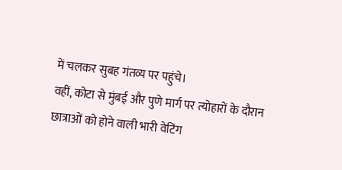में चलकर सुबह गंतव्य पर पहुंचे।
वहीं, कोटा से मुंबई और पुणे मार्ग पर त्योहारों के दौरान छात्राओं को होने वाली भारी वेटिंग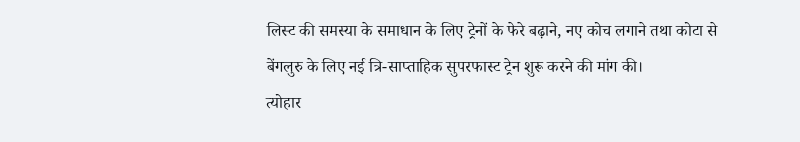लिस्ट की समस्या के समाधान के लिए ट्रेनों के फेरे बढ़ाने, नए कोच लगाने तथा कोटा से बेंगलुरु के लिए नई त्रि-साप्ताहिक सुपरफास्ट ट्रेन शुरू करने की मांग की।
त्योहार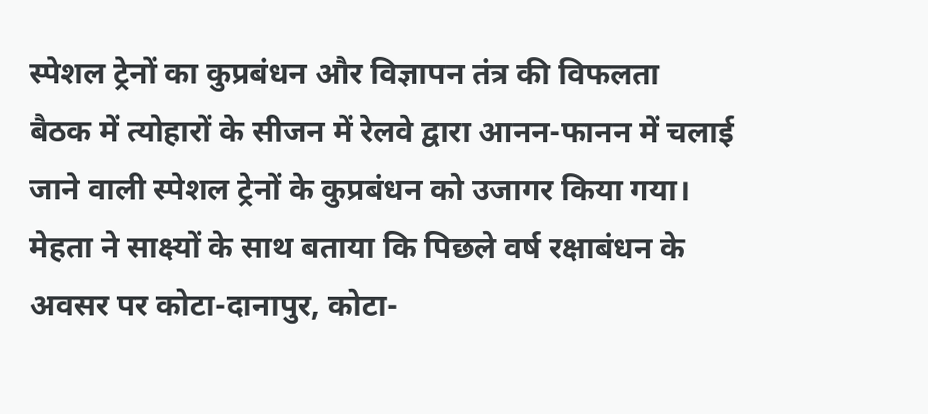स्पेशल ट्रेनों का कुप्रबंधन और विज्ञापन तंत्र की विफलता
बैठक में त्योहारों के सीजन में रेलवे द्वारा आनन-फानन में चलाई जाने वाली स्पेशल ट्रेनों के कुप्रबंधन को उजागर किया गया। मेहता ने साक्ष्यों के साथ बताया कि पिछले वर्ष रक्षाबंधन के अवसर पर कोटा-दानापुर, कोटा-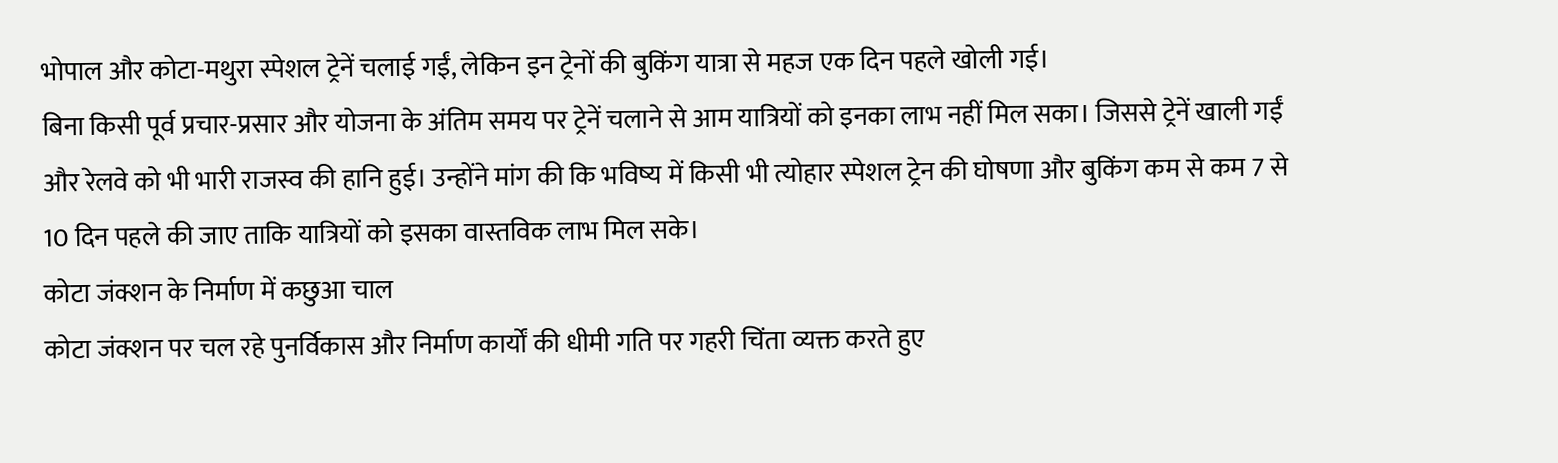भोपाल और कोटा-मथुरा स्पेशल ट्रेनें चलाई गईं, लेकिन इन ट्रेनों की बुकिंग यात्रा से महज एक दिन पहले खोली गई।
बिना किसी पूर्व प्रचार-प्रसार और योजना के अंतिम समय पर ट्रेनें चलाने से आम यात्रियों को इनका लाभ नहीं मिल सका। जिससे ट्रेनें खाली गईं और रेलवे को भी भारी राजस्व की हानि हुई। उन्होंने मांग की कि भविष्य में किसी भी त्योहार स्पेशल ट्रेन की घोषणा और बुकिंग कम से कम 7 से 10 दिन पहले की जाए ताकि यात्रियों को इसका वास्तविक लाभ मिल सके।
कोटा जंक्शन के निर्माण में कछुआ चाल
कोटा जंक्शन पर चल रहे पुनर्विकास और निर्माण कार्यों की धीमी गति पर गहरी चिंता व्यक्त करते हुए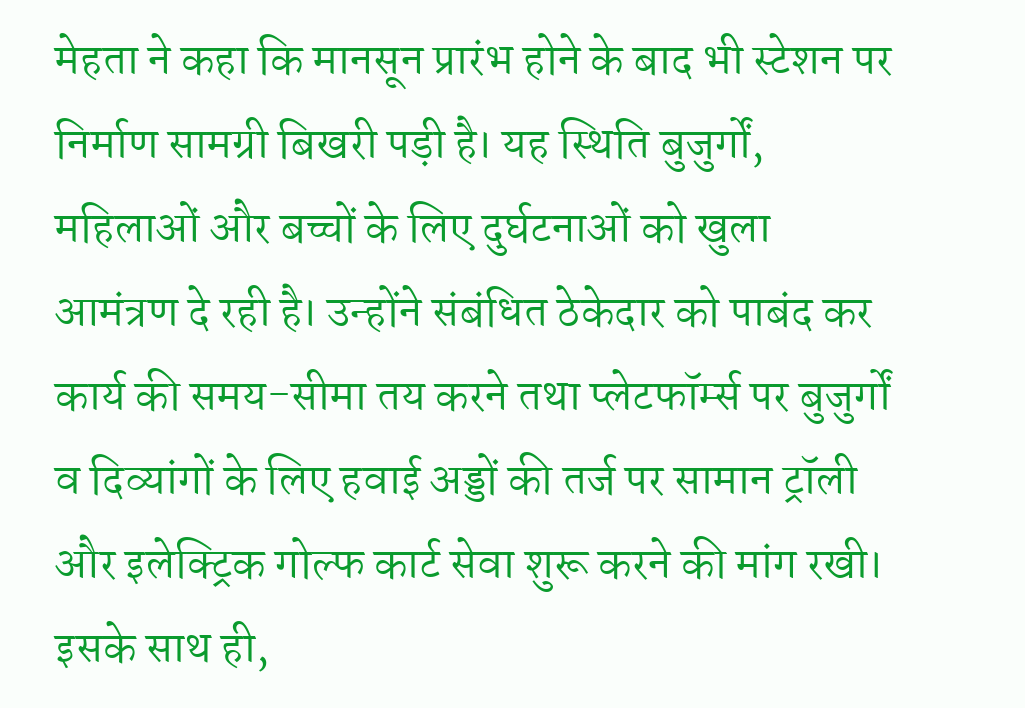मेहता ने कहा कि मानसून प्रारंभ होने के बाद भी स्टेशन पर निर्माण सामग्री बिखरी पड़ी है। यह स्थिति बुजुर्गों, महिलाओं और बच्चों के लिए दुर्घटनाओं को खुला आमंत्रण दे रही है। उन्होंने संबंधित ठेकेदार को पाबंद कर कार्य की समय-सीमा तय करने तथा प्लेटफॉर्म्स पर बुजुर्गों व दिव्यांगों के लिए हवाई अड्डों की तर्ज पर सामान ट्रॉली और इलेक्ट्रिक गोल्फ कार्ट सेवा शुरू करने की मांग रखी। इसके साथ ही,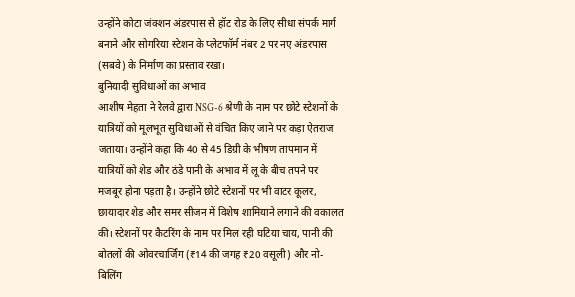उन्होंने कोटा जंक्शन अंडरपास से हॉट रोड के लिए सीधा संपर्क मार्ग बनाने और सोगरिया स्टेशन के प्लेटफॉर्म नंबर 2 पर नए अंडरपास (सबवे) के निर्माण का प्रस्ताव रखा।
बुनियादी सुविधाओं का अभाव
आशीष मेहता ने रेलवे द्वारा NSG-6 श्रेणी के नाम पर छोटे स्टेशनों के यात्रियों को मूलभूत सुविधाओं से वंचित किए जाने पर कड़ा ऐतराज जताया। उन्होंने कहा कि 40 से 45 डिग्री के भीषण तापमान में यात्रियों को शेड और ठंडे पानी के अभाव में लू के बीच तपने पर मजबूर होना पड़ता है। उन्होंने छोटे स्टेशनों पर भी वाटर कूलर, छायादार शेड और समर सीजन में विशेष शामियाने लगाने की वकालत की। स्टेशनों पर कैटरिंग के नाम पर मिल रही घटिया चाय, पानी की बोतलों की ओवरचार्जिंग (₹14 की जगह ₹20 वसूली) और नो-बिलिंग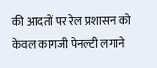की आदतों पर रेल प्रशासन को केवल कागजी पेनल्टी लगाने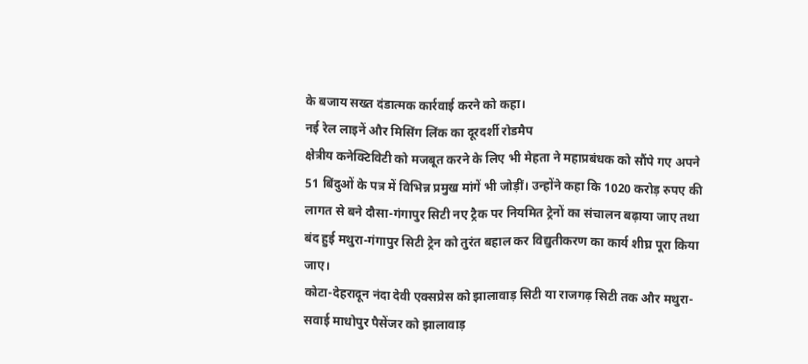के बजाय सख्त दंडात्मक कार्रवाई करने को कहा।
नई रेल लाइनें और मिसिंग लिंक का दूरदर्शी रोडमैप
क्षेत्रीय कनेक्टिविटी को मजबूत करने के लिए भी मेहता ने महाप्रबंधक को सौंपे गए अपने 51 बिंदुओं के पत्र में विभिन्न प्रमुख मांगें भी जोड़ीं। उन्होंने कहा कि 1020 करोड़ रुपए की लागत से बने दौसा-गंगापुर सिटी नए ट्रैक पर नियमित ट्रेनों का संचालन बढ़ाया जाए तथा बंद हुई मथुरा-गंगापुर सिटी ट्रेन को तुरंत बहाल कर विद्युतीकरण का कार्य शीघ्र पूरा किया जाए।
कोटा-देहरादून नंदा देवी एक्सप्रेस को झालावाड़ सिटी या राजगढ़ सिटी तक और मथुरा-सवाई माधोपुर पैसेंजर को झालावाड़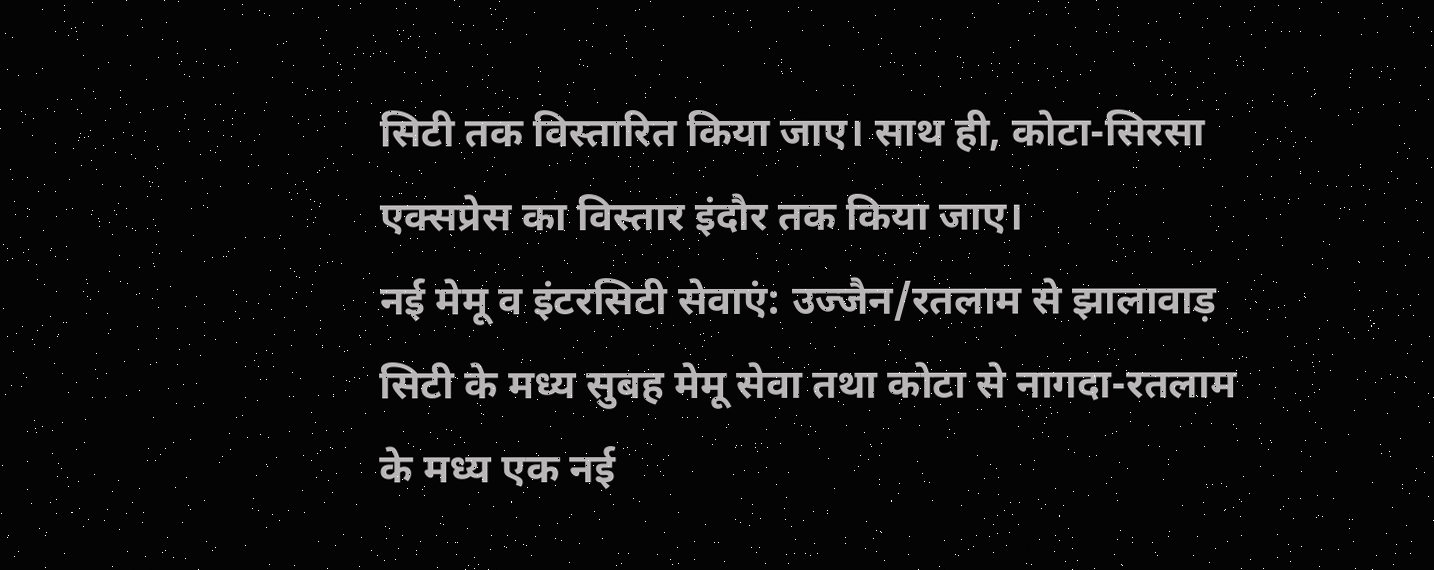सिटी तक विस्तारित किया जाए। साथ ही, कोटा-सिरसा एक्सप्रेस का विस्तार इंदौर तक किया जाए।
नई मेमू व इंटरसिटी सेवाएं: उज्जैन/रतलाम से झालावाड़ सिटी के मध्य सुबह मेमू सेवा तथा कोटा से नागदा-रतलाम के मध्य एक नई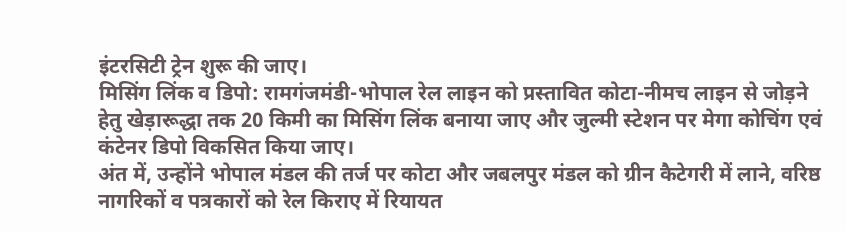इंटरसिटी ट्रेन शुरू की जाए।
मिसिंग लिंक व डिपो: रामगंजमंडी-भोपाल रेल लाइन को प्रस्तावित कोटा-नीमच लाइन से जोड़ने हेतु खेड़ारूद्धा तक 20 किमी का मिसिंग लिंक बनाया जाए और जुल्मी स्टेशन पर मेगा कोचिंग एवं कंटेनर डिपो विकसित किया जाए।
अंत में, उन्होंने भोपाल मंडल की तर्ज पर कोटा और जबलपुर मंडल को ग्रीन कैटेगरी में लाने, वरिष्ठ नागरिकों व पत्रकारों को रेल किराए में रियायत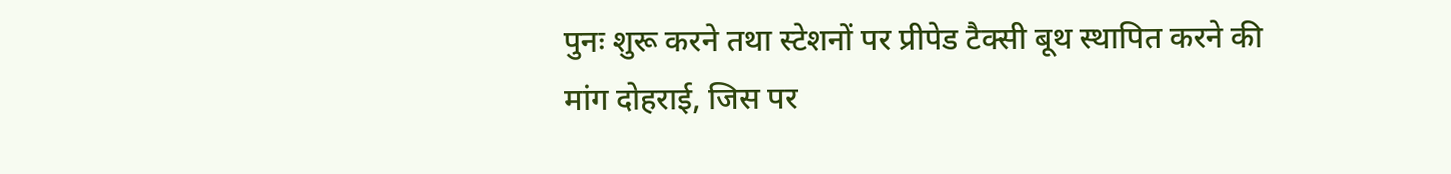पुनः शुरू करने तथा स्टेशनों पर प्रीपेड टैक्सी बूथ स्थापित करने की मांग दोहराई, जिस पर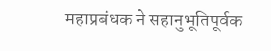महाप्रबंधक ने सहानुभूतिपूर्वक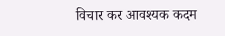विचार कर आवश्यक कदम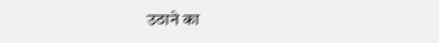उठाने का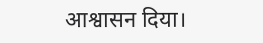आश्वासन दिया।